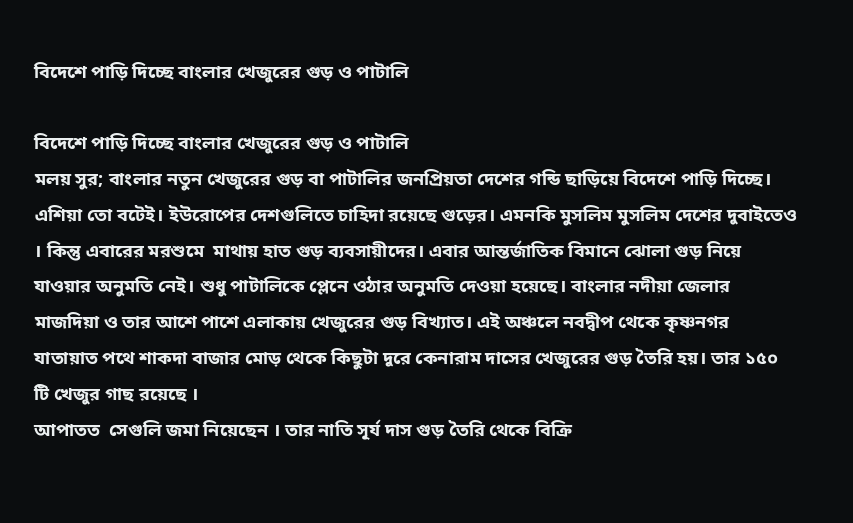বিদেশে পাড়ি দিচ্ছে বাংলার খেজুরের গুড় ও পাটালি

বিদেশে পাড়ি দিচ্ছে বাংলার খেজুরের গুড় ও পাটালি
মলয় সুর; বাংলার নতুন খেজুরের গুড় বা পাটালির জনপ্রিয়তা দেশের গন্ডি ছাড়িয়ে বিদেশে পাড়ি দিচ্ছে। এশিয়া তো বটেই। ইউরোপের দেশগুলিতে চাহিদা রয়েছে গুড়ের। এমনকি মুসলিম মুসলিম দেশের দুবাইতেও । কিন্তু এবারের মরশুমে  মাথায় হাত গুড় ব্যবসায়ীদের। এবার আন্তর্জাতিক বিমানে ঝোলা গুড় নিয়ে যাওয়ার অনুমতি নেই। শুধু পাটালিকে প্লেনে ওঠার অনুমতি দেওয়া হয়েছে। বাংলার নদীয়া জেলার মাজদিয়া ও তার আশে পাশে এলাকায় খেজুরের গুড় বিখ্যাত। এই অঞ্চলে নবদ্বীপ থেকে কৃষ্ণনগর যাতায়াত পথে শাকদা বাজার মোড় থেকে কিছুটা দূরে কেনারাম দাসের খেজুরের গুড় তৈরি হয়।‌ তার ১৫০ টি খেজুর গাছ রয়েছে ।
আপাতত  সেগুলি জমা নিয়েছেন । তার নাতি সূর্য দাস গুড় তৈরি থেকে বিক্রি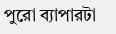পুরো ব্যাপারটা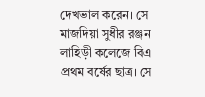দেখভাল করেন। সে মাজদিয়া সুধীর রঞ্জন লাহিড়ী কলেজে বিএ প্রথম বর্ষের ছাত্র। সে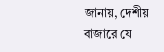জানায়, দেশীয় বাজারে যে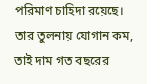পরিমাণ চাহিদা রয়েছে। তার তুলনায় যোগান কম, তাই দাম গত বছরের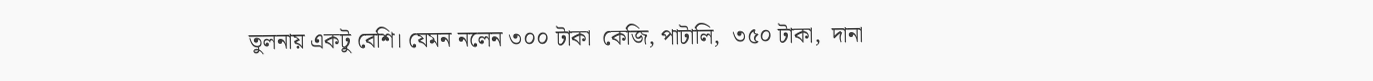তুলনায় একটু বেশি। যেমন নলেন ৩০০ টাকা  কেজি, পাটালি,  ৩৫০ টাকা,  দানা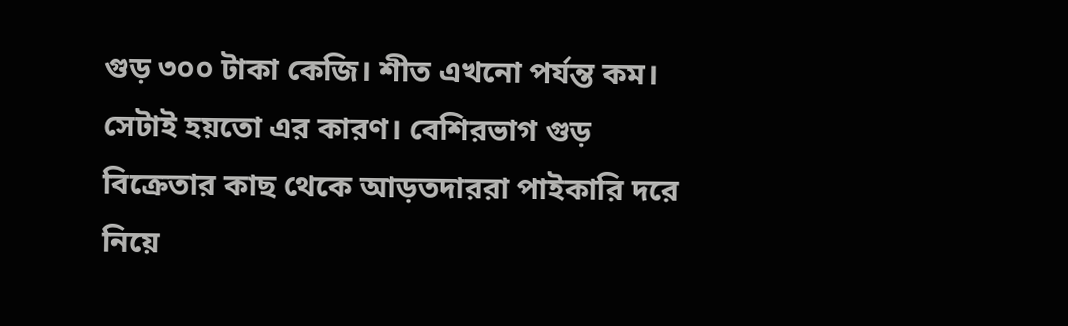গুড় ৩০০ টাকা কেজি। শীত এখনো পর্যন্ত কম। সেটাই হয়তো এর কারণ। বেশিরভাগ গুড় বিক্রেতার কাছ থেকে আড়তদাররা পাইকারি দরে নিয়ে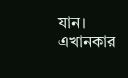যান। এখানকার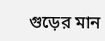গুড়ের মান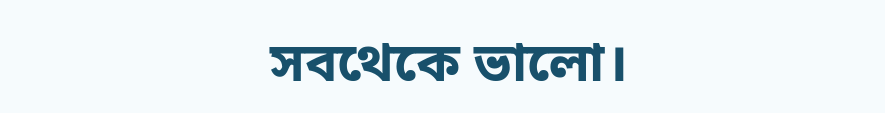সবথেকে ভালো।